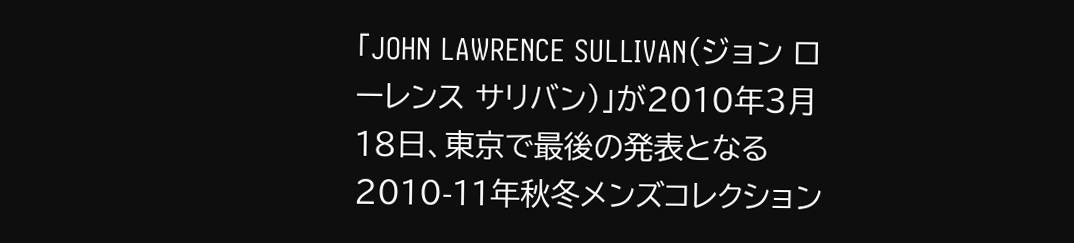「JOHN LAWRENCE SULLIVAN(ジョン ローレンス サリバン)」が2010年3月18日、東京で最後の発表となる2010-11年秋冬メンズコレクション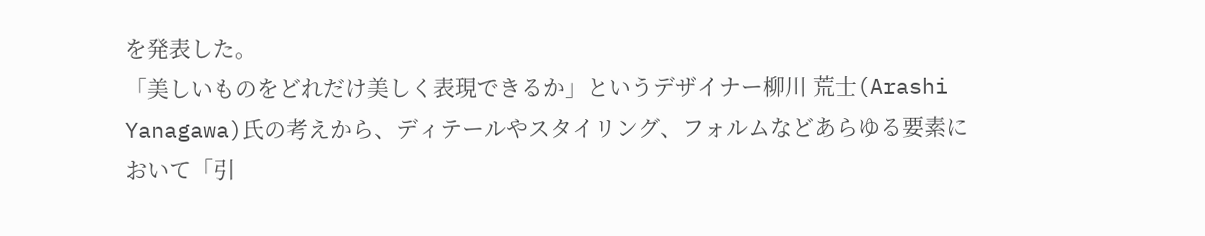を発表した。
「美しいものをどれだけ美しく表現できるか」というデザイナー柳川 荒士(Arashi Yanagawa)氏の考えから、ディテールやスタイリング、フォルムなどあらゆる要素において「引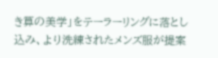き算の美学」をテーラーリングに落とし込み、より洗練されたメンズ服が提案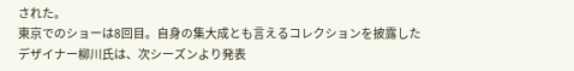された。
東京でのショーは8回目。自身の集大成とも言えるコレクションを披露したデザイナー柳川氏は、次シーズンより発表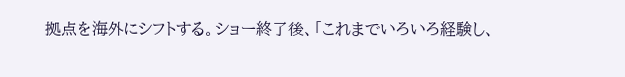拠点を海外にシフトする。ショー終了後、「これまでいろいろ経験し、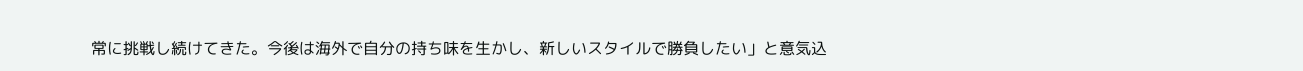常に挑戦し続けてきた。今後は海外で自分の持ち味を生かし、新しいスタイルで勝負したい」と意気込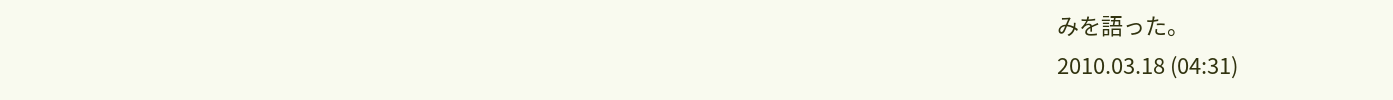みを語った。
2010.03.18 (04:31)